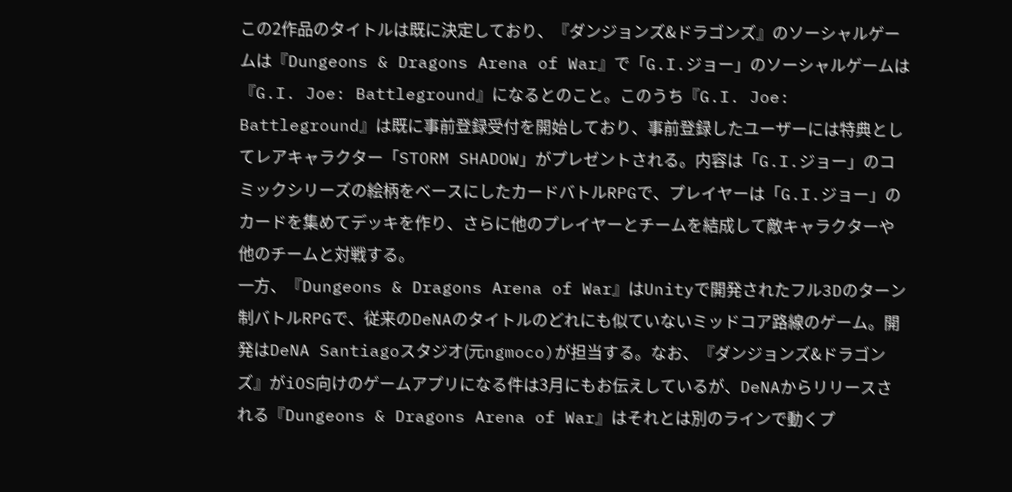この2作品のタイトルは既に決定しており、『ダンジョンズ&ドラゴンズ』のソーシャルゲームは『Dungeons & Dragons Arena of War』で「G.I.ジョー」のソーシャルゲームは『G.I. Joe: Battleground』になるとのこと。このうち『G.I. Joe: Battleground』は既に事前登録受付を開始しており、事前登録したユーザーには特典としてレアキャラクター「STORM SHADOW」がプレゼントされる。内容は「G.I.ジョー」のコミックシリーズの絵柄をベースにしたカードバトルRPGで、プレイヤーは「G.I.ジョー」のカードを集めてデッキを作り、さらに他のプレイヤーとチームを結成して敵キャラクターや他のチームと対戦する。
一方、『Dungeons & Dragons Arena of War』はUnityで開発されたフル3Dのターン制バトルRPGで、従来のDeNAのタイトルのどれにも似ていないミッドコア路線のゲーム。開発はDeNA Santiagoスタジオ(元ngmoco)が担当する。なお、『ダンジョンズ&ドラゴンズ』がiOS向けのゲームアプリになる件は3月にもお伝えしているが、DeNAからリリースされる『Dungeons & Dragons Arena of War』はそれとは別のラインで動くプ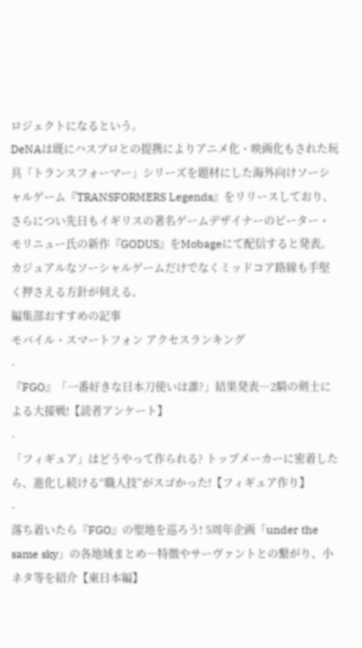ロジェクトになるという。
DeNAは既にハスブロとの提携によりアニメ化・映画化もされた玩具「トランスフォーマー」シリーズを題材にした海外向けソーシャルゲーム『TRANSFORMERS Legends』をリリースしており、さらについ先日もイギリスの著名ゲームデザイナーのピーター・モリニュー氏の新作『GODUS』をMobageにて配信すると発表。カジュアルなソーシャルゲームだけでなくミッドコア路線も手堅く押さえる方針が伺える。
編集部おすすめの記事
モバイル・スマートフォン アクセスランキング
-
『FGO』「一番好きな日本刀使いは誰?」結果発表―2騎の剣士による大接戦!【読者アンケート】
-
「フィギュア」はどうやって作られる? トップメーカーに密着したら、進化し続ける“職人技”がスゴかった!【フィギュア作り】
-
落ち着いたら『FGO』の聖地を巡ろう! 5周年企画「under the same sky」の各地域まとめ―特徴やサーヴァントとの繋がり、小ネタ等を紹介【東日本編】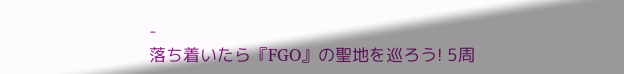-
落ち着いたら『FGO』の聖地を巡ろう! 5周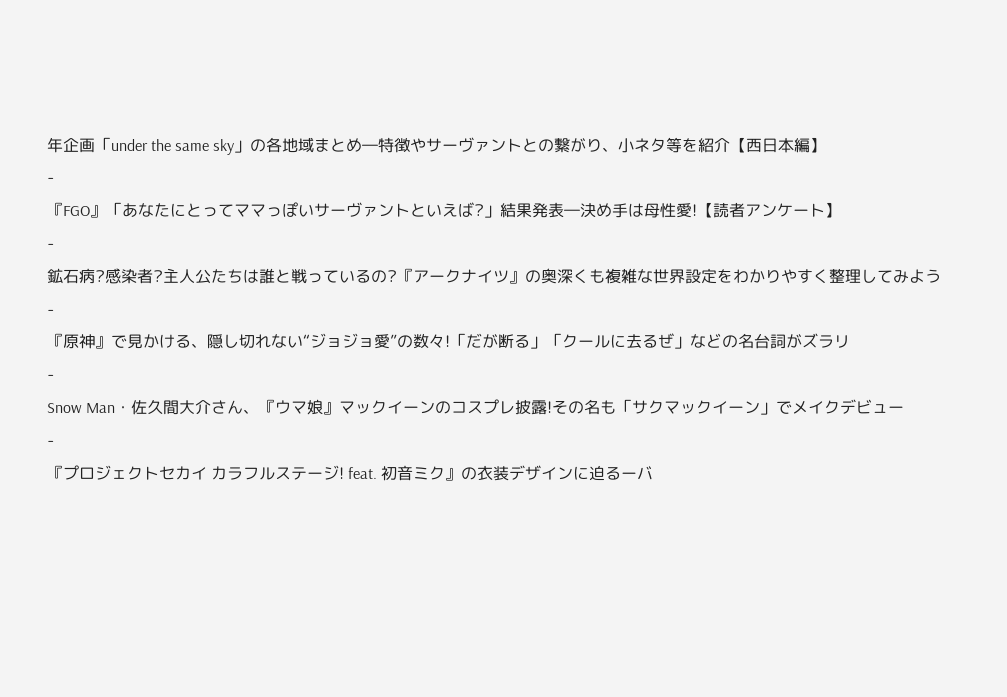年企画「under the same sky」の各地域まとめ―特徴やサーヴァントとの繋がり、小ネタ等を紹介【西日本編】
-
『FGO』「あなたにとってママっぽいサーヴァントといえば?」結果発表―決め手は母性愛!【読者アンケート】
-
鉱石病?感染者?主人公たちは誰と戦っているの?『アークナイツ』の奥深くも複雑な世界設定をわかりやすく整理してみよう
-
『原神』で見かける、隠し切れない“ジョジョ愛”の数々!「だが断る」「クールに去るぜ」などの名台詞がズラリ
-
Snow Man・佐久間大介さん、『ウマ娘』マックイーンのコスプレ披露!その名も「サクマックイーン」でメイクデビュー
-
『プロジェクトセカイ カラフルステージ! feat. 初音ミク』の衣装デザインに迫るーバ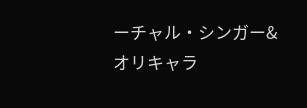ーチャル・シンガー&オリキャラ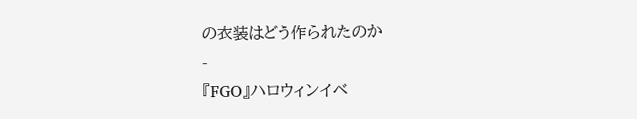の衣装はどう作られたのか
-
『FGO』ハロウィンイベ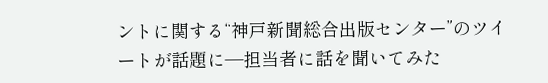ントに関する“神戸新聞総合出版センター”のツイートが話題に―担当者に話を聞いてみた